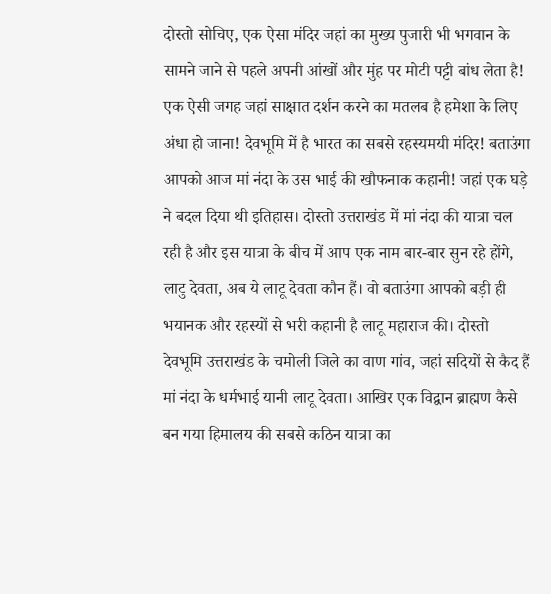दोस्तो सोचिए, एक ऐसा मंदिर जहां का मुख्य पुजारी भी भगवान के सामने जाने से पहले अपनी आंखों और मुंह पर मोटी पट्टी बांध लेता है! एक ऐसी जगह जहां साक्षात दर्शन करने का मतलब है हमेशा के लिए अंधा हो जाना! देवभूमि में है भारत का सबसे रहस्यमयी मंदिर! बताउंगा आपको आज मां नंदा के उस भाई की खौफनाक कहानी! जहां एक घड़े ने बदल दिया थी इतिहास। दोस्तो उत्तराखंड में मां नंदा की यात्रा चल रही है और इस यात्रा के बीच में आप एक नाम बार-बार सुन रहे होंगे, लाटु देवता, अब ये लाटू देवता कौन हैं। वो बताउंगा आपको बड़ी ही भयानक और रहस्यों से भरी कहानी है लाटू महाराज की। दोस्तो देवभूमि उत्तराखंड के चमोली जिले का वाण गांव, जहां सदियों से कैद हैं मां नंदा के धर्मभाई यानी लाटू देवता। आखिर एक विद्वान ब्राह्मण कैसे बन गया हिमालय की सबसे कठिन यात्रा का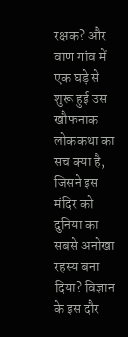रक्षक? और वाण गांव में एक घड़े से शुरू हुई उस खौफनाक लोककथा का सच क्या है, जिसने इस मंदिर को दुनिया का सबसे अनोखा रहस्य बना दिया? विज्ञान के इस दौर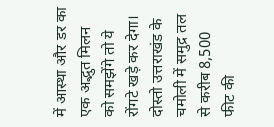में आस्था और डर का एक अद्भुत मिलन को समझेंगे तो ये रोंगटे खड़े कर देगा। दोस्तो उत्तराखंड के चमोली में समुद्र तल से करीब 8,500 फीट की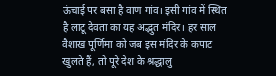ऊंचाई पर बसा है वाण गांव। इसी गांव में स्थित है लाटू देवता का यह अद्भुत मंदिर। हर साल वैशाख पूर्णिमा को जब इस मंदिर के कपाट खुलते हैं, तो पूरे देश के श्रद्धालु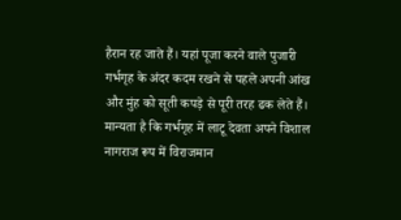हैरान रह जाते हैं। यहां पूजा करने वाले पुजारी गर्भगृह के अंदर कदम रखने से पहले अपनी आंख और मुंह को सूती कपड़े से पूरी तरह ढक लेते हैं। मान्यता है कि गर्भगृह में लाटू देवता अपने विशाल नागराज रूप में विराजमान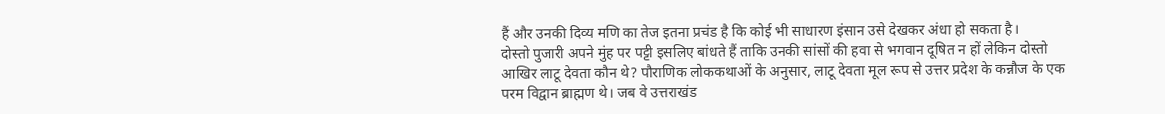हैं और उनकी दिव्य मणि का तेज इतना प्रचंड है कि कोई भी साधारण इंसान उसे देखकर अंधा हो सकता है।
दोस्तो पुजारी अपने मुंह पर पट्टी इसलिए बांधते हैं ताकि उनकी सांसों की हवा से भगवान दूषित न हों लेकिन दोस्तो आखिर लाटू देवता कौन थे? पौराणिक लोककथाओं के अनुसार, लाटू देवता मूल रूप से उत्तर प्रदेश के कन्नौज के एक परम विद्वान ब्राह्मण थे। जब वे उत्तराखंड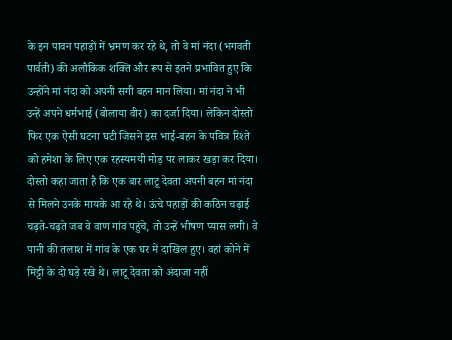के इन पावन पहाड़ों में भ्रमण कर रहे थे, तो वे मां नंदा (भगवती पार्वती) की अलौकिक शक्ति और रूप से इतने प्रभावित हुए कि उन्होंने मां नंदा को अपनी सगी बहन मान लिया। मां नंदा ने भी उन्हें अपने धर्मभाई (बोलाया वीर) का दर्जा दिया। लेकिन दोस्तो फिर एक ऐसी घटना घटी जिसने इस भाई-बहन के पवित्र रिश्ते को हमेशा के लिए एक रहस्यमयी मोड़ पर लाकर खड़ा कर दिया। दोस्तो कहा जाता है कि एक बार लाटू देवता अपनी बहन मां नंदा से मिलने उनके मायके आ रहे थे। ऊंचे पहाड़ों की कठिन चढ़ाई चढ़ते-चढ़ते जब वे वाण गांव पहुंचे, तो उन्हें भीषण प्यास लगी। वे पानी की तलाश में गांव के एक घर में दाखिल हुए। वहां कोने में मिट्टी के दो घड़े रखे थे। लाटू देवता को अंदाजा नहीं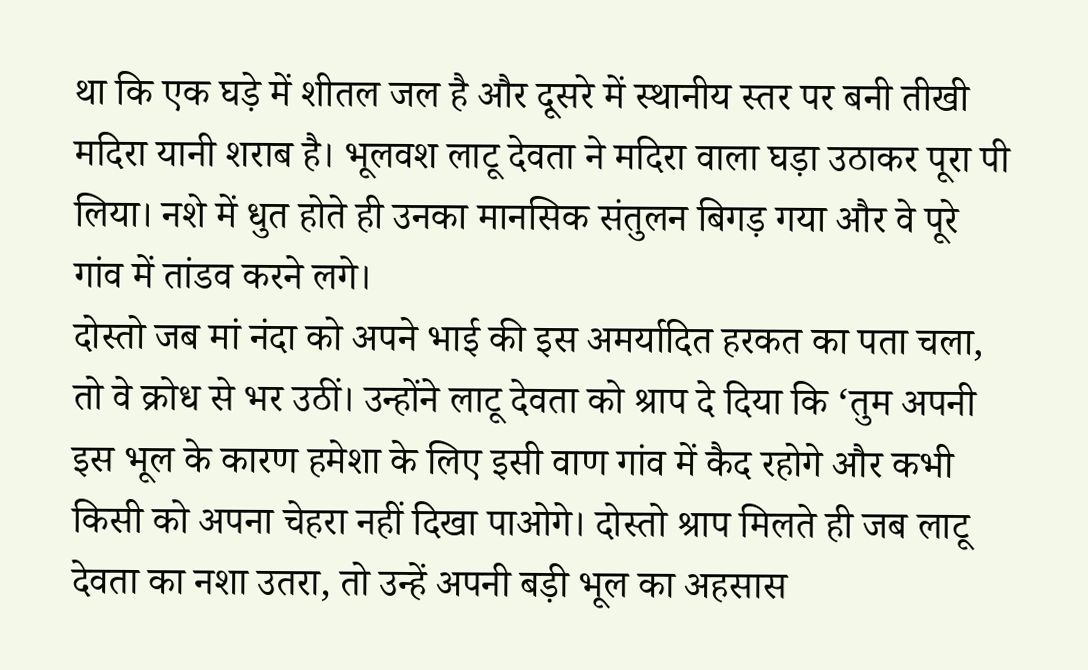था कि एक घड़े में शीतल जल है और दूसरे में स्थानीय स्तर पर बनी तीखी मदिरा यानी शराब है। भूलवश लाटू देवता ने मदिरा वाला घड़ा उठाकर पूरा पी लिया। नशे में धुत होते ही उनका मानसिक संतुलन बिगड़ गया और वे पूरे गांव में तांडव करने लगे।
दोस्तो जब मां नंदा को अपने भाई की इस अमर्यादित हरकत का पता चला, तो वे क्रोध से भर उठीं। उन्होंने लाटू देवता को श्राप दे दिया कि ‘तुम अपनी इस भूल के कारण हमेशा के लिए इसी वाण गांव में कैद रहोगे और कभी किसी को अपना चेहरा नहीं दिखा पाओगे। दोस्तो श्राप मिलते ही जब लाटू देवता का नशा उतरा, तो उन्हें अपनी बड़ी भूल का अहसास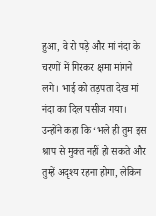हुआ, वे रो पड़े और मां नंदा के चरणों में गिरकर क्षमा मांगने लगे। भाई को तड़पता देख मां नंदा का दिल पसीज गया। उन्होंने कहा कि ‘भले ही तुम इस श्राप से मुक्त नहीं हो सकते और तुम्हें अदृश्य रहना होगा, लेकिन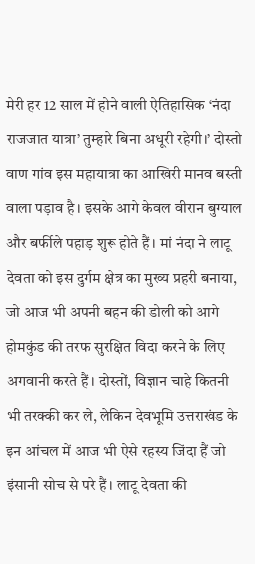मेरी हर 12 साल में होने वाली ऐतिहासिक ‘नंदा राजजात यात्रा’ तुम्हारे बिना अधूरी रहेगी।’ दोस्तो वाण गांव इस महायात्रा का आखिरी मानव बस्ती वाला पड़ाव है। इसके आगे केवल वीरान बुग्याल और बर्फीले पहाड़ शुरू होते हैं। मां नंदा ने लाटू देवता को इस दुर्गम क्षेत्र का मुख्य प्रहरी बनाया, जो आज भी अपनी बहन की डोली को आगे होमकुंड की तरफ सुरक्षित विदा करने के लिए अगवानी करते हैं। दोस्तों, विज्ञान चाहे कितनी भी तरक्की कर ले, लेकिन देवभूमि उत्तराखंड के इन आंचल में आज भी ऐसे रहस्य जिंदा हैं जो इंसानी सोच से परे हैं। लाटू देवता की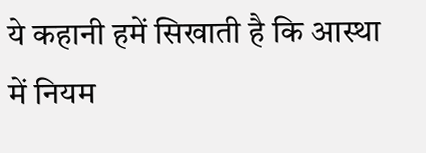ये कहानी हमें सिखाती है कि आस्था में नियम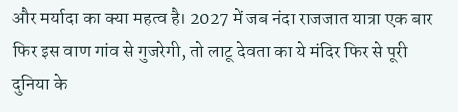और मर्यादा का क्या महत्व है। 2027 में जब नंदा राजजात यात्रा एक बार फिर इस वाण गांव से गुजरेगी, तो लाटू देवता का ये मंदिर फिर से पूरी दुनिया के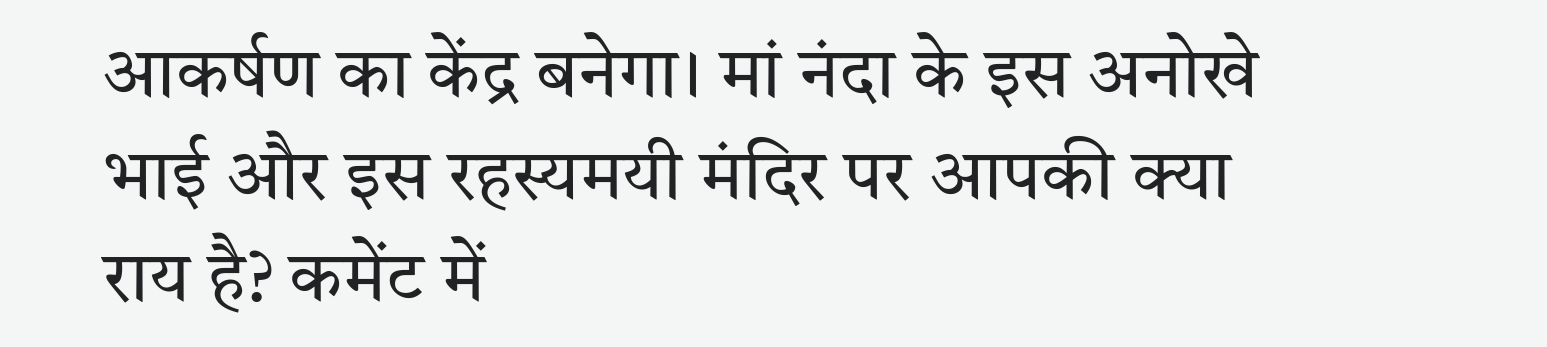आकर्षण का केंद्र बनेगा। मां नंदा के इस अनोखे भाई और इस रहस्यमयी मंदिर पर आपकी क्या राय है? कमेंट में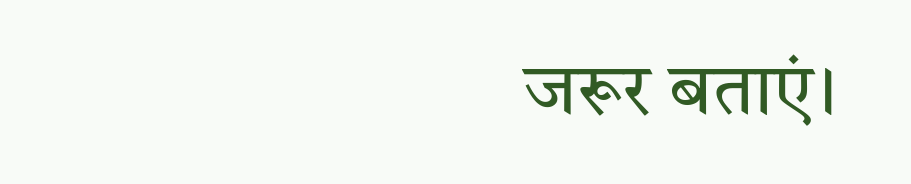जरूर बताएं।